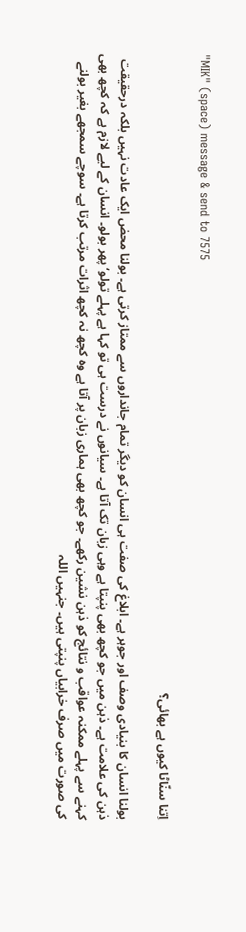"MIK" (space) message & send to 7575

اِتنا سنّاٹا کیوں ہے بھائی؟

بولنا انسان کا بنیادی وصف اور جوہر ہے۔ ابلاغ کی صفت ہی انسان کو دیگر تمام جانداروں سے ممتاز کرتی ہے۔ بولنا محض ایک عادت نہیں بلکہ درحقیقت ذہن کی علامت ہے۔ ذہن میں جو کچھ بھی پنپتا ہے وہی زبان تک آتا ہے۔ سیانوں نے درست ہی تو کہا ہے پہلے تولو‘ پھر بولو۔ انسان کے لیے لازم ہے کہ کچھ بھی کہنے سے پہلے ممکنہ عواقب و نتائج کو ذہن نشین رکھے۔ جو کچھ بھی ہماری زبان پر آتا ہے وہ کچھ نہ کچھ اثرات مرتب کرتا ہے۔ سوچے سمجھے بغیر بولنے کی صورت میں صرف خرابیاں پنپتی ہیں۔ جنہیں اللہ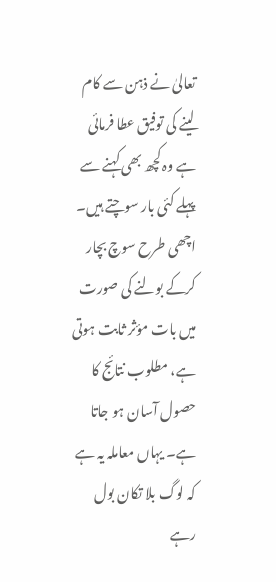تعالیٰ نے ذہن سے کام لینے کی توفیق عطا فرمائی ہے وہ کچھ بھی کہنے سے پہلے کئی بار سوچتے ہیں۔ اچھی طرح سوچ بچار کرکے بولنے کی صورت میں بات مؤثر ثابت ہوتی ہے، مطلوب نتائج کا حصول آسان ہو جاتا ہے۔ یہاں معاملہ یہ ہے کہ لوگ بلا تکان بول رہے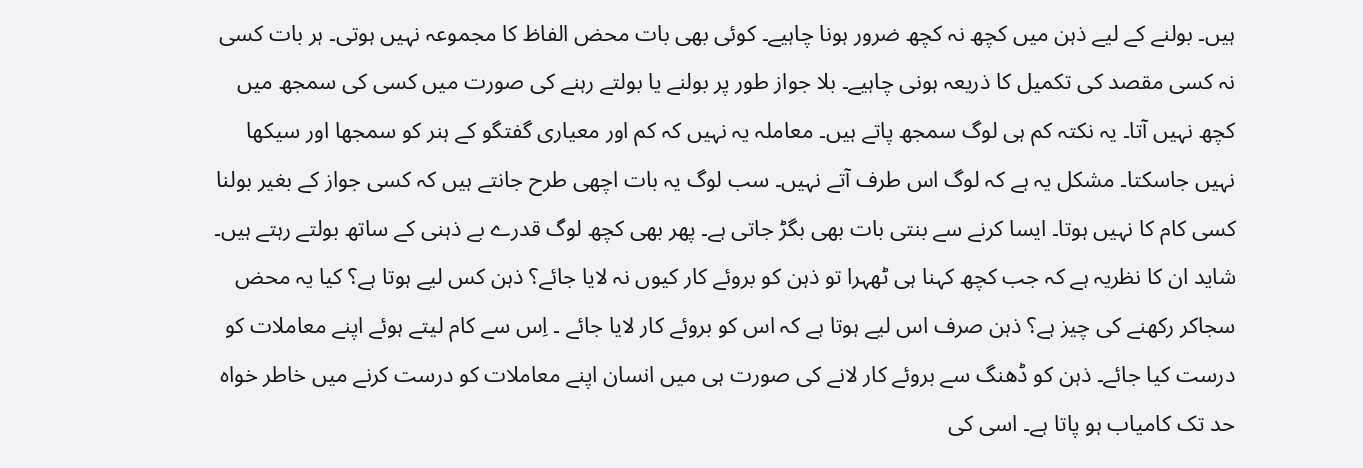ہیں۔ بولنے کے لیے ذہن میں کچھ نہ کچھ ضرور ہونا چاہیے۔ کوئی بھی بات محض الفاظ کا مجموعہ نہیں ہوتی۔ ہر بات کسی نہ کسی مقصد کی تکمیل کا ذریعہ ہونی چاہیے۔ بلا جواز طور پر بولنے یا بولتے رہنے کی صورت میں کسی کی سمجھ میں کچھ نہیں آتا۔ یہ نکتہ کم ہی لوگ سمجھ پاتے ہیں۔ معاملہ یہ نہیں کہ کم اور معیاری گفتگو کے ہنر کو سمجھا اور سیکھا نہیں جاسکتا۔ مشکل یہ ہے کہ لوگ اس طرف آتے نہیں۔ سب لوگ یہ بات اچھی طرح جانتے ہیں کہ کسی جواز کے بغیر بولنا کسی کام کا نہیں ہوتا۔ ایسا کرنے سے بنتی بات بھی بگڑ جاتی ہے۔ پھر بھی کچھ لوگ قدرے بے ذہنی کے ساتھ بولتے رہتے ہیں۔ شاید ان کا نظریہ ہے کہ جب کچھ کہنا ہی ٹھہرا تو ذہن کو بروئے کار کیوں نہ لایا جائے؟ ذہن کس لیے ہوتا ہے؟ کیا یہ محض سجاکر رکھنے کی چیز ہے؟ ذہن صرف اس لیے ہوتا ہے کہ اس کو بروئے کار لایا جائے ۔ اِس سے کام لیتے ہوئے اپنے معاملات کو درست کیا جائے۔ ذہن کو ڈھنگ سے بروئے کار لانے کی صورت ہی میں انسان اپنے معاملات کو درست کرنے میں خاطر خواہ حد تک کامیاب ہو پاتا ہے۔ اسی کی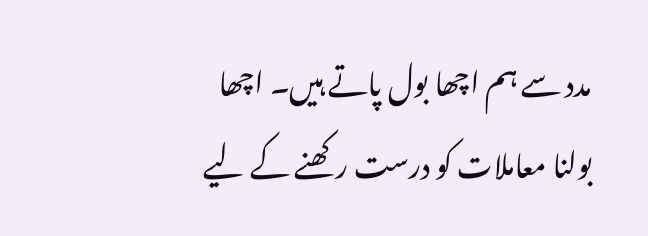مدد سے ہم اچھا بول پاتے ہیں۔ اچھا بولنا معاملات کو درست رکھنے کے لیے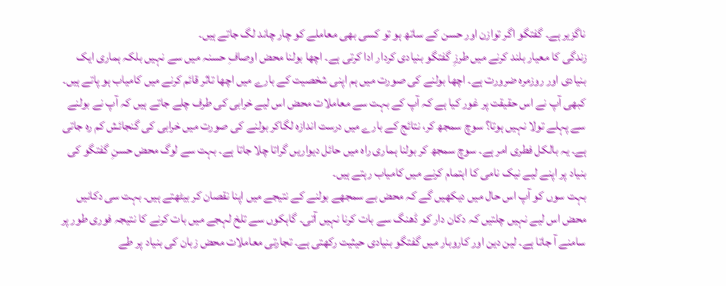ناگزیر ہے۔ گفتگو اگر توازن اور حسن کے ساتھ ہو تو کسی بھی معاملے کو چار چاند لگ جاتے ہیں۔
زندگی کا معیار بلند کرنے میں طرزِ گفتگو بنیادی کردار ادا کرتی ہے۔ اچھا بولنا محض اوصافِ حسنہ میں سے نہیں بلکہ ہماری ایک بنیادی اور روزمرہ ضرورت ہے۔ اچھا بولنے کی صورت میں ہم اپنی شخصیت کے بارے میں اچھا تاثر قائم کرنے میں کامیاب ہو پاتے ہیں۔ کبھی آپ نے اس حقیقت پر غور کیا ہے کہ آپ کے بہت سے معاملات محض اس لیے خرابی کی طرف چلے جاتے ہیں کہ آپ نے بولنے سے پہلے تولا نہیں ہوتا؟ سوچ سمجھ کر، نتائج کے بارے میں درست اندازہ لگاکر بولنے کی صورت میں خرابی کی گنجائش کم رہ جاتی ہے۔ یہ بالکل فطری امر ہے۔ سوچ سمجھ کر بولنا ہماری راہ میں حائل دیواریں گراتا چلا جاتا ہے۔ بہت سے لوگ محض حسنِ گفتگو کی بنیاد پر اپنے لیے نیک نامی کا اہتمام کرنے میں کامیاب رہتے ہیں۔
بہت سوں کو آپ اس حال میں دیکھیں گے کہ محض بے سمجھے بولنے کے نتیجے میں اپنا نقصان کر بیٹھتے ہیں۔ بہت سی دکانیں محض اس لیے نہیں چلتیں کہ دکان دار کو ڈھنگ سے بات کرنا نہیں آتی۔ گاہکوں سے تلخ لہجے میں بات کرنے کا نتیجہ فوری طور پر سامنے آ جاتا ہے۔ لین دین اور کاروبار میں گفتگو بنیادی حیثیت رکھتی ہے۔ تجارتی معاملات محض زبان کی بنیاد پر طے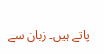پاتے ہیں۔ زبان سے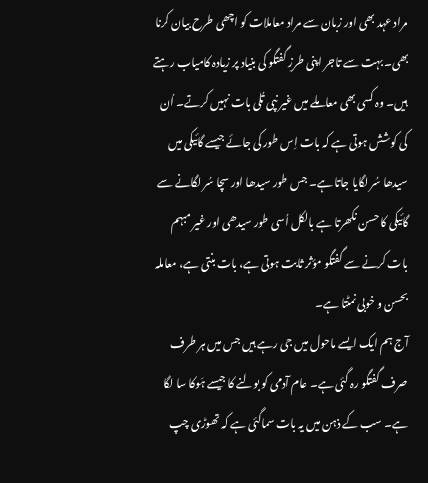مراد عہد بھی اور زبان سے مراد معاملات کو اچھی طرح بیان کرنا بھی۔ بہت سے تاجر اپنی طرزِ گفتگو کی بنیاد پر زیادہ کامیاب رہتے ہیں۔ وہ کسی بھی معاملے میں غیر نپی تُلی بات نہیں کرتے۔ اُن کی کوشش ہوتی ہے کہ بات اِس طور کی جائے جیسے گائیکی میں سیدھا سُر لگایا جاتا ہے۔ جس طور سیدھا اور سچا سُر لگانے سے گائیکی کا حسن نکھرتا ہے بالکل اُسی طور سیدھی اور غیر مبہم بات کرنے سے گفتگو مؤثر ثابت ہوتی ہے، بات بنتی ہے، معاملہ بحسن و خوبی نمٹتا ہے۔
آج ہم ایک ایسے ماحول میں جی رہے ہیں جس میں ہر طرف صرف گفتگو رہ گئی ہے۔ عام آدمی کو بولنے کا جیسے ہَوکا سا لگا ہے۔ سب کے ذہن میں یہ بات سماگئی ہے کہ تھوڑی چپ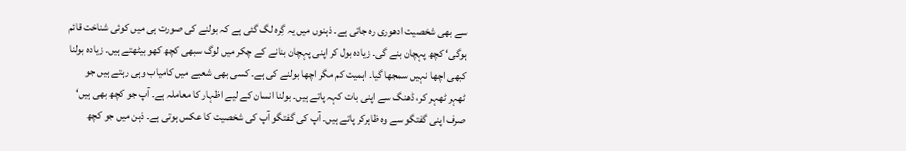سے بھی شخصیت ادھوری رہ جاتی ہے۔ ذہنوں میں یہ گِرہ لگ گئی ہے کہ بولنے کی صورت ہی میں کوئی شناخت قائم ہوگی‘ کچھ پہچان بنے گی۔ زیادہ بول کر اپنی پہچان بنانے کے چکر میں لوگ سبھی کچھ کھو بیٹھتے ہیں۔ زیادہ بولنا کبھی اچھا نہیں سمجھا گیا۔ اہمیت کم مگر اچھا بولنے کی ہے۔ کسی بھی شعبے میں کامیاب وہی رہتے ہیں جو ٹھہر ٹھہر کر، ڈھنگ سے اپنی بات کہہ پاتے ہیں۔ بولنا انسان کے لیے اظہار کا معاملہ ہے۔ آپ جو کچھ بھی ہیں‘ صرف اپنی گفتگو سے وہ ظاہرکر پاتے ہیں۔ آپ کی گفتگو آپ کی شخصیت کا عکس ہوتی ہے۔ ذہن میں جو کچھ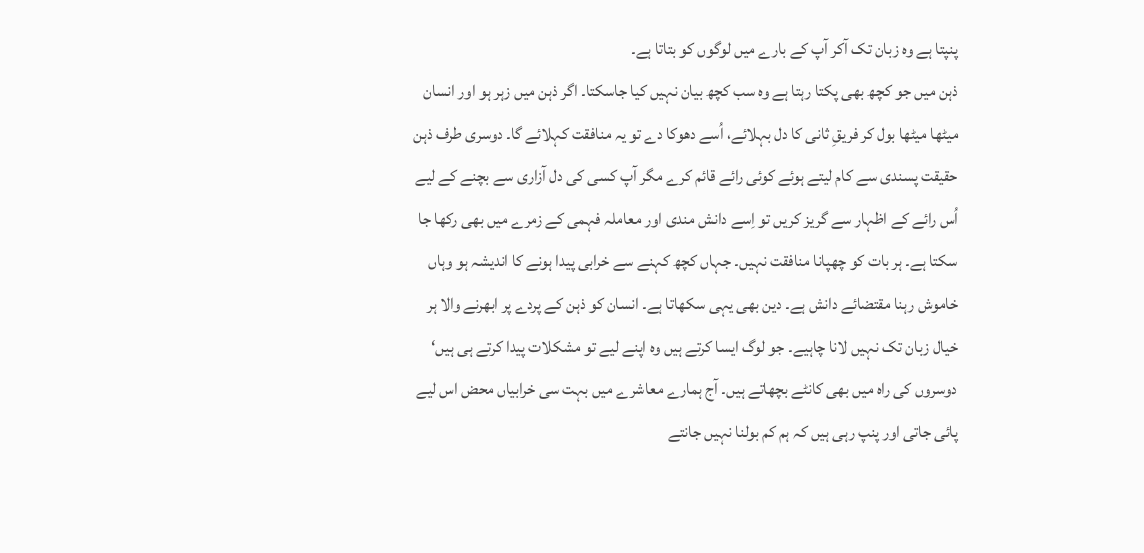پنپتا ہے وہ زبان تک آکر آپ کے بارے میں لوگوں کو بتاتا ہے۔
ذہن میں جو کچھ بھی پکتا رہتا ہے وہ سب کچھ بیان نہیں کیا جاسکتا۔ اگر ذہن میں زہر ہو اور انسان میٹھا میٹھا بول کر فریقِ ثانی کا دل بہلائے، اُسے دھوکا دے تو یہ منافقت کہلائے گا۔ دوسری طرف ذہن حقیقت پسندی سے کام لیتے ہوئے کوئی رائے قائم کرے مگر آپ کسی کی دل آزاری سے بچنے کے لیے اُس رائے کے اظہار سے گریز کریں تو اِسے دانش مندی اور معاملہ فہمی کے زمرے میں بھی رکھا جا سکتا ہے۔ ہر بات کو چھپانا منافقت نہیں۔ جہاں کچھ کہنے سے خرابی پیدا ہونے کا اندیشہ ہو وہاں خاموش رہنا مقتضائے دانش ہے۔ دین بھی یہی سکھاتا ہے۔ انسان کو ذہن کے پردے پر ابھرنے والا ہر خیال زبان تک نہیں لانا چاہیے۔ جو لوگ ایسا کرتے ہیں وہ اپنے لیے تو مشکلات پیدا کرتے ہی ہیں‘ دوسروں کی راہ میں بھی کانٹے بچھاتے ہیں۔ آج ہمارے معاشرے میں بہت سی خرابیاں محض اس لیے پائی جاتی اور پنپ رہی ہیں کہ ہم کم بولنا نہیں جانتے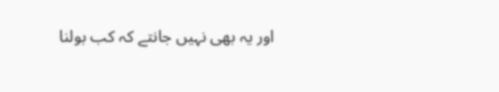اور یہ بھی نہیں جانتے کہ کب بولنا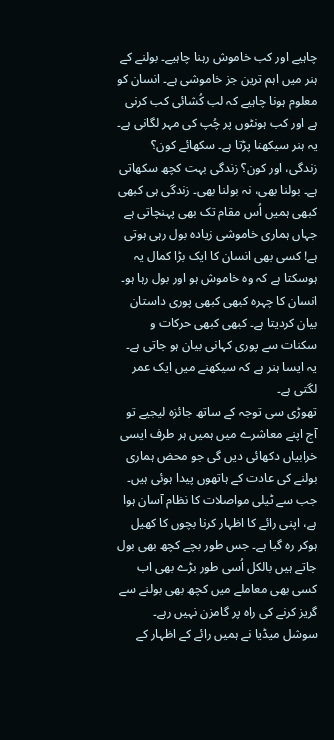چاہیے اور کب خاموش رہنا چاہیے۔ بولنے کے ہنر میں اہم ترین جز خاموشی ہے۔ انسان کو معلوم ہونا چاہیے کہ لب کُشائی کب کرنی ہے اور کب ہونٹوں پر چُپ کی مہر لگانی ہے۔ یہ ہنر سیکھنا پڑتا ہے۔ سکھائے کون؟ زندگی، اور کون؟ زندگی بہت کچھ سکھاتی ہے۔ بولنا بھی، نہ بولنا بھی۔ زندگی ہی کبھی کبھی ہمیں اُس مقام تک بھی پہنچاتی ہے جہاں ہماری خاموشی زیادہ بول رہی ہوتی ہے! کسی بھی انسان کا ایک بڑا کمال یہ ہوسکتا ہے کہ وہ خاموش ہو اور بول رہا ہو۔ انسان کا چہرہ کبھی کبھی پوری داستان بیان کردیتا ہے۔ کبھی کبھی حرکات و سکنات سے پوری کہانی بیان ہو جاتی ہے۔ یہ ایسا ہنر ہے کہ سیکھنے میں ایک عمر لگتی ہے۔
تھوڑی سی توجہ کے ساتھ جائزہ لیجیے تو آج اپنے معاشرے میں ہمیں ہر طرف ایسی خرابیاں دکھائی دیں گی جو محض ہماری بولنے کی عادت کے ہاتھوں پیدا ہوئی ہیں۔ جب سے ٹیلی مواصلات کا نظام آسان ہوا ہے، اپنی رائے کا اظہار کرنا بچوں کا کھیل ہوکر رہ گیا ہے۔ جس طور بچے کچھ بھی بول جاتے ہیں بالکل اُسی طور بڑے بھی اب کسی بھی معاملے میں کچھ بھی بولنے سے گریز کرنے کی راہ پر گامزن نہیں رہے۔ سوشل میڈیا نے ہمیں رائے کے اظہار کے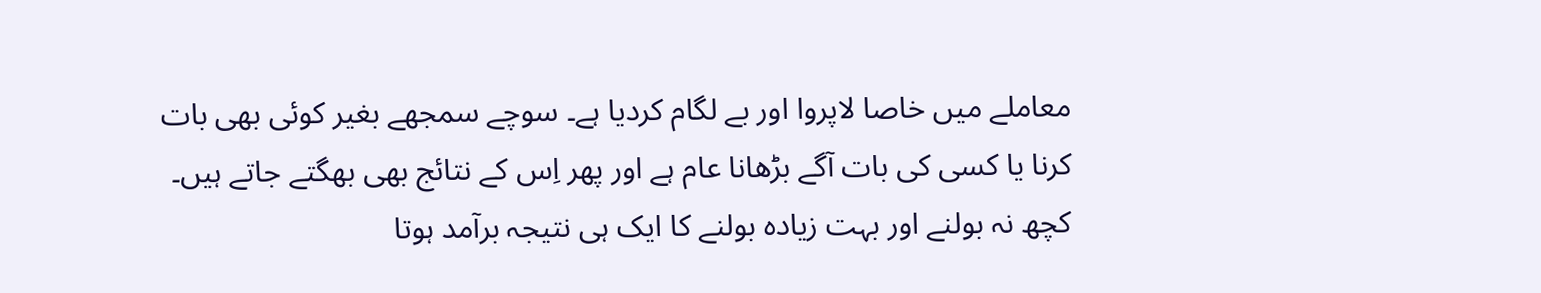معاملے میں خاصا لاپروا اور بے لگام کردیا ہے۔ سوچے سمجھے بغیر کوئی بھی بات کرنا یا کسی کی بات آگے بڑھانا عام ہے اور پھر اِس کے نتائج بھی بھگتے جاتے ہیں۔ کچھ نہ بولنے اور بہت زیادہ بولنے کا ایک ہی نتیجہ برآمد ہوتا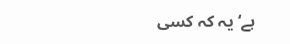ہے‘ یہ کہ کسی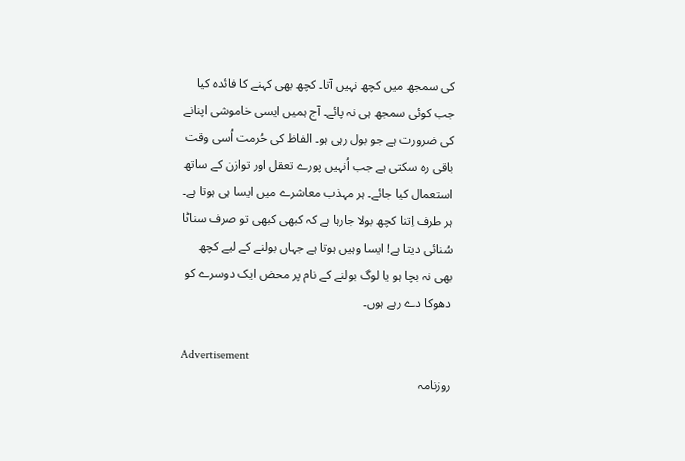کی سمجھ میں کچھ نہیں آتا۔ کچھ بھی کہنے کا فائدہ کیا جب کوئی سمجھ ہی نہ پائے۔ آج ہمیں ایسی خاموشی اپنانے کی ضرورت ہے جو بول رہی ہو۔ الفاظ کی حُرمت اُسی وقت باقی رہ سکتی ہے جب اُنہیں پورے تعقل اور توازن کے ساتھ استعمال کیا جائے۔ ہر مہذب معاشرے میں ایسا ہی ہوتا ہے۔ ہر طرف اِتنا کچھ بولا جارہا ہے کہ کبھی کبھی تو صرف سناٹا سُنائی دیتا ہے! ایسا وہیں ہوتا ہے جہاں بولنے کے لیے کچھ بھی نہ بچا ہو یا لوگ بولنے کے نام پر محض ایک دوسرے کو دھوکا دے رہے ہوں۔

Advertisement
روزنامہ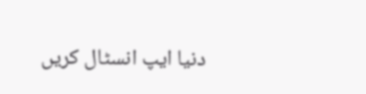دنیا ایپ انسٹال کریں